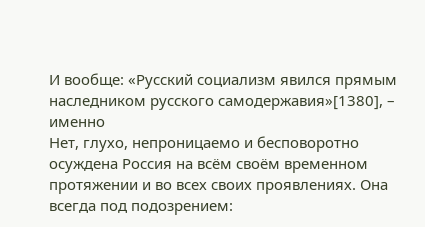И вообще: «Русский социализм явился прямым наследником русского самодержавия»[1380], – именно
Нет, глухо, непроницаемо и бесповоротно осуждена Россия на всём своём временном протяжении и во всех своих проявлениях. Она всегда под подозрением: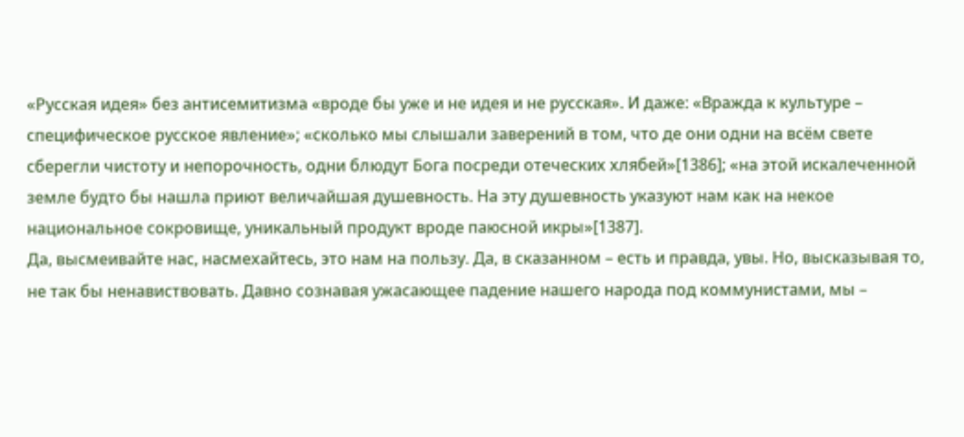«Русская идея» без антисемитизма «вроде бы уже и не идея и не русская». И даже: «Вражда к культуре – специфическое русское явление»; «сколько мы слышали заверений в том, что де они одни на всём свете сберегли чистоту и непорочность, одни блюдут Бога посреди отеческих хлябей»[1386]; «на этой искалеченной земле будто бы нашла приют величайшая душевность. На эту душевность указуют нам как на некое национальное сокровище, уникальный продукт вроде паюсной икры»[1387].
Да, высмеивайте нас, насмехайтесь, это нам на пользу. Да, в сказанном – есть и правда, увы. Но, высказывая то, не так бы ненавиствовать. Давно сознавая ужасающее падение нашего народа под коммунистами, мы –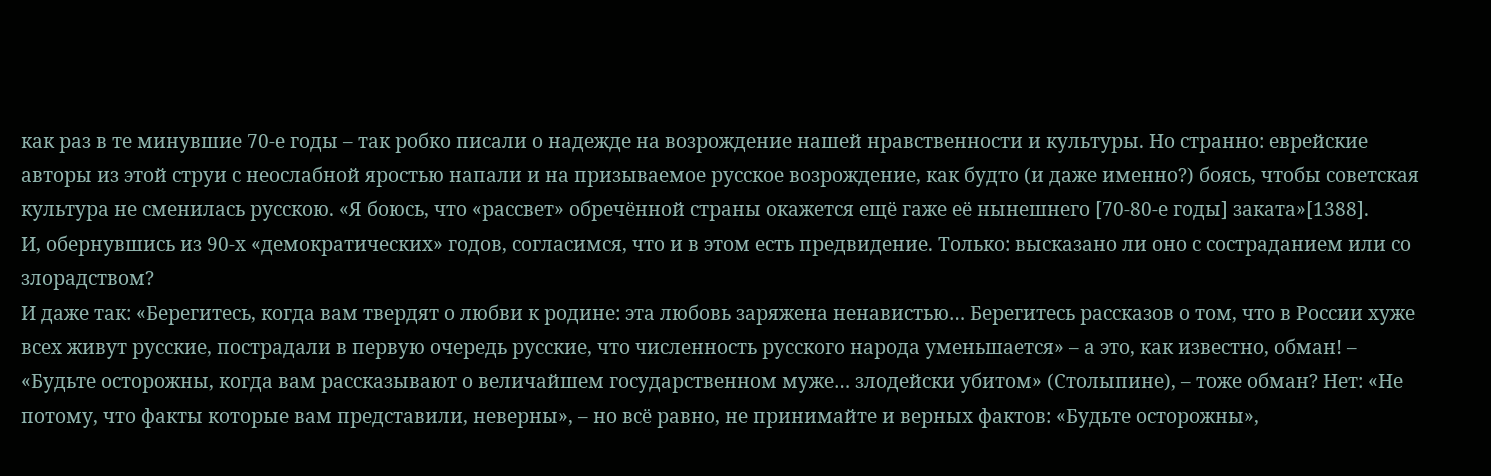как раз в те минувшие 70-е годы – так робко писали о надежде на возрождение нашей нравственности и культуры. Но странно: еврейские авторы из этой струи с неослабной яростью напали и на призываемое русское возрождение, как будто (и даже именно?) боясь, чтобы советская культура не сменилась русскою. «Я боюсь, что «рассвет» обречённой страны окажется ещё гаже её нынешнего [70-80-е годы] заката»[1388].
И, обернувшись из 90-х «демократических» годов, согласимся, что и в этом есть предвидение. Только: высказано ли оно с состраданием или со злорадством?
И даже так: «Берегитесь, когда вам твердят о любви к родине: эта любовь заряжена ненавистью… Берегитесь рассказов о том, что в России хуже всех живут русские, пострадали в первую очередь русские, что численность русского народа уменьшается» – а это, как известно, обман! – «Будьте осторожны, когда вам рассказывают о величайшем государственном муже… злодейски убитом» (Столыпине), – тоже обман? Нет: «Не потому, что факты которые вам представили, неверны», – но всё равно, не принимайте и верных фактов: «Будьте осторожны»,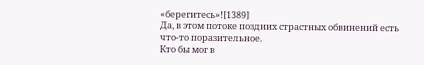«берегитесь»![1389]
Да, в этом потоке поздних страстных обвинений есть что-то поразительное.
Кто бы мог в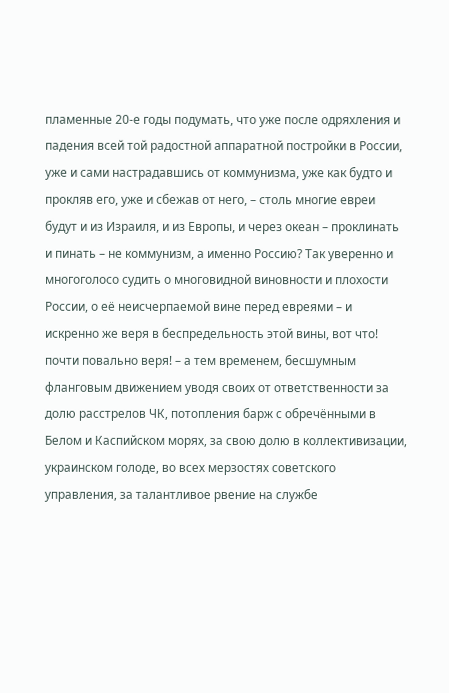пламенные 20-е годы подумать, что уже после одряхления и падения всей той радостной аппаратной постройки в России, уже и сами настрадавшись от коммунизма, уже как будто и прокляв его, уже и сбежав от него, – столь многие евреи будут и из Израиля, и из Европы, и через океан – проклинать и пинать – не коммунизм, а именно Россию? Так уверенно и многоголосо судить о многовидной виновности и плохости России, о её неисчерпаемой вине перед евреями – и искренно же веря в беспредельность этой вины, вот что! почти повально веря! – а тем временем, бесшумным фланговым движением уводя своих от ответственности за долю расстрелов ЧК, потопления барж с обречёнными в Белом и Каспийском морях, за свою долю в коллективизации, украинском голоде, во всех мерзостях советского управления, за талантливое рвение на службе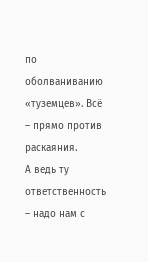по оболваниванию «туземцев». Всё – прямо против раскаяния.
А ведь ту ответственность – надо нам с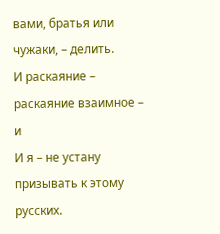вами, братья или чужаки, – делить.
И раскаяние – раскаяние взаимное – и
И я – не устану призывать к этому русских.